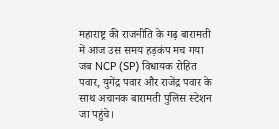महाराष्ट्र की राजनीति के गढ़ बारामती में आज उस समय हड़कंप मच गया जब NCP (SP) विधायक रोहित पवार, युगेंद्र पवार और राजेंद्र पवार के साथ अचानक बारामती पुलिस स्टेशन जा पहुंचे।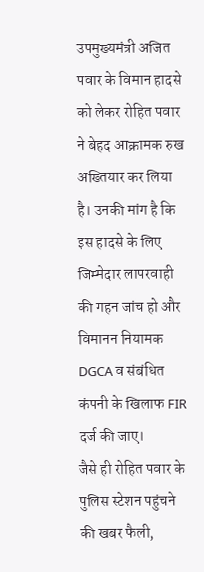उपमुख्यमंत्री अजित पवार के विमान हादसे को लेकर रोहित पवार ने बेहद आक्रामक रुख अख्तियार कर लिया है। उनकी मांग है कि इस हादसे के लिए जिम्मेदार लापरवाही की गहन जांच हो और विमानन नियामक DGCA व संबंधित कंपनी के खिलाफ FIR दर्ज की जाए।
जैसे ही रोहित पवार के पुलिस स्टेशन पहुंचने की खबर फैली,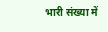भारी संख्या में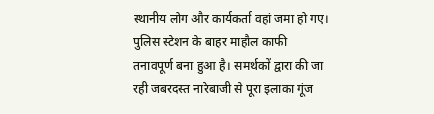स्थानीय लोग और कार्यकर्ता वहां जमा हो गए। पुलिस स्टेशन के बाहर माहौल काफी तनावपूर्ण बना हुआ है। समर्थकों द्वारा की जा रही जबरदस्त नारेबाजी से पूरा इलाका गूंज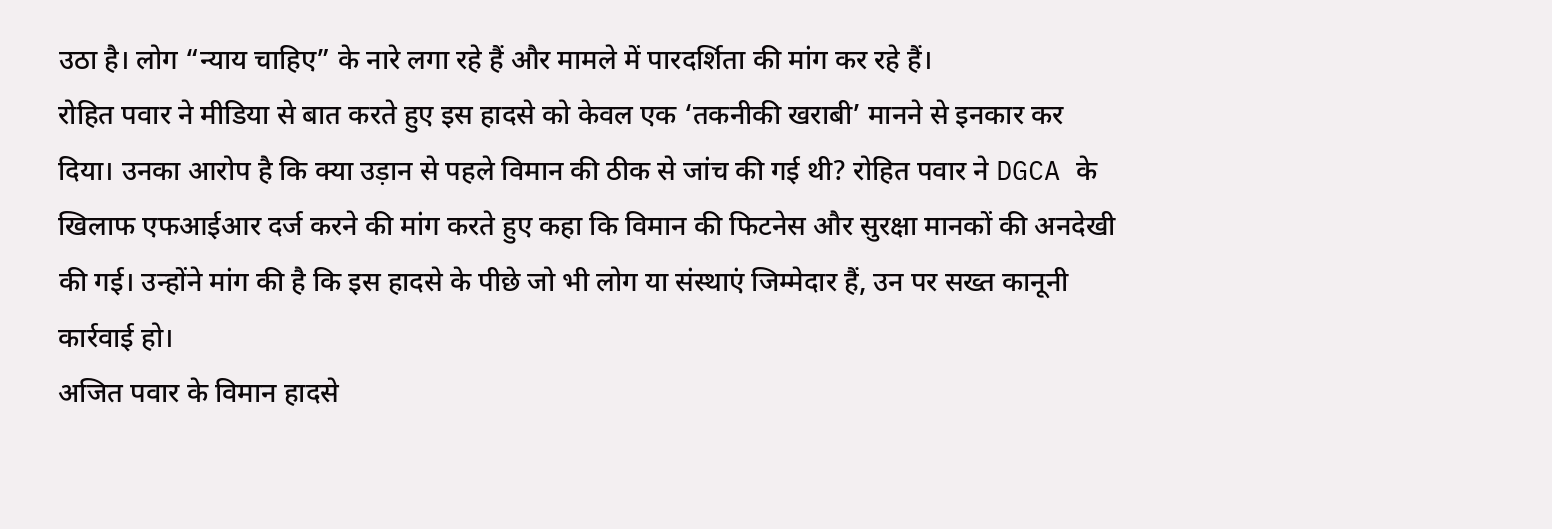उठा है। लोग “न्याय चाहिए” के नारे लगा रहे हैं और मामले में पारदर्शिता की मांग कर रहे हैं।
रोहित पवार ने मीडिया से बात करते हुए इस हादसे को केवल एक ‘तकनीकी खराबी’ मानने से इनकार कर दिया। उनका आरोप है कि क्या उड़ान से पहले विमान की ठीक से जांच की गई थी? रोहित पवार ने DGCA के खिलाफ एफआईआर दर्ज करने की मांग करते हुए कहा कि विमान की फिटनेस और सुरक्षा मानकों की अनदेखी की गई। उन्होंने मांग की है कि इस हादसे के पीछे जो भी लोग या संस्थाएं जिम्मेदार हैं, उन पर सख्त कानूनी कार्रवाई हो।
अजित पवार के विमान हादसे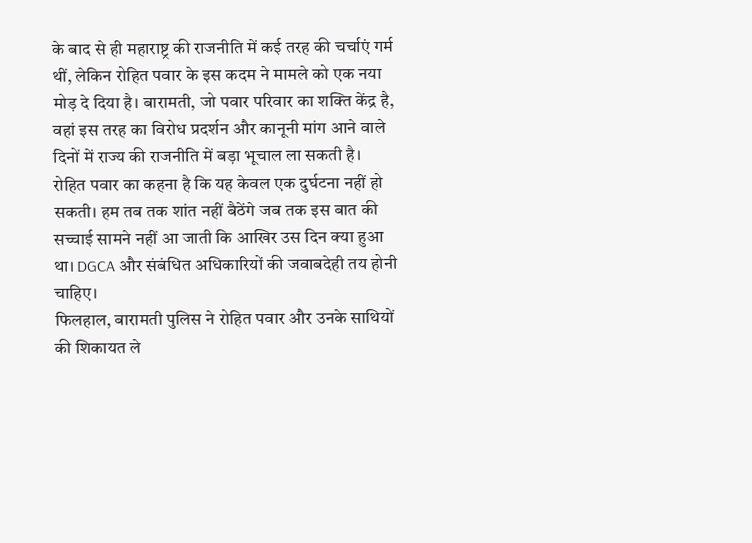के बाद से ही महाराष्ट्र की राजनीति में कई तरह की चर्चाएं गर्म थीं, लेकिन रोहित पवार के इस कदम ने मामले को एक नया मोड़ दे दिया है। बारामती, जो पवार परिवार का शक्ति केंद्र है, वहां इस तरह का विरोध प्रदर्शन और कानूनी मांग आने वाले दिनों में राज्य की राजनीति में बड़ा भूचाल ला सकती है।
रोहित पवार का कहना है कि यह केवल एक दुर्घटना नहीं हो सकती। हम तब तक शांत नहीं बैठेंगे जब तक इस बात की सच्चाई सामने नहीं आ जाती कि आखिर उस दिन क्या हुआ था। DGCA और संबंधित अधिकारियों की जवाबदेही तय होनी चाहिए।
फिलहाल, बारामती पुलिस ने रोहित पवार और उनके साथियों की शिकायत ले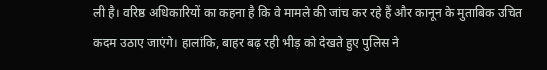ली है। वरिष्ठ अधिकारियों का कहना है कि वे मामले की जांच कर रहे हैं और कानून के मुताबिक उचित कदम उठाए जाएंगे। हालांकि, बाहर बढ़ रही भीड़ को देखते हुए पुलिस ने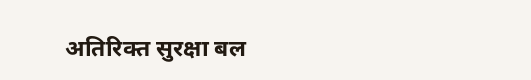अतिरिक्त सुरक्षा बल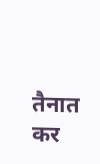तैनात कर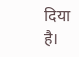दिया है।